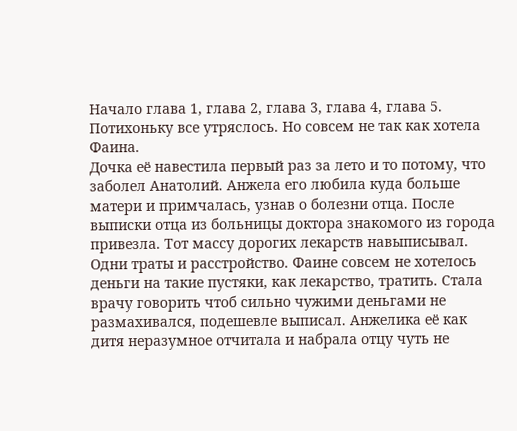Начало глава 1, глава 2, глава 3, глава 4, глава 5.
Потихоньку все утряслось. Но совсем не так как хотела Фаина.
Дочка её навестила первый раз за лето и то потому, что заболел Анатолий. Анжела его любила куда больше матери и примчалась, узнав о болезни отца. После выписки отца из больницы доктора знакомого из города привезла. Тот массу дорогих лекарств навыписывал. Одни траты и расстройство. Фаине совсем не хотелось деньги на такие пустяки, как лекарство, тратить. Стала врачу говорить чтоб сильно чужими деньгами не размахивался, подешевле выписал. Анжелика её как дитя неразумное отчитала и набрала отцу чуть не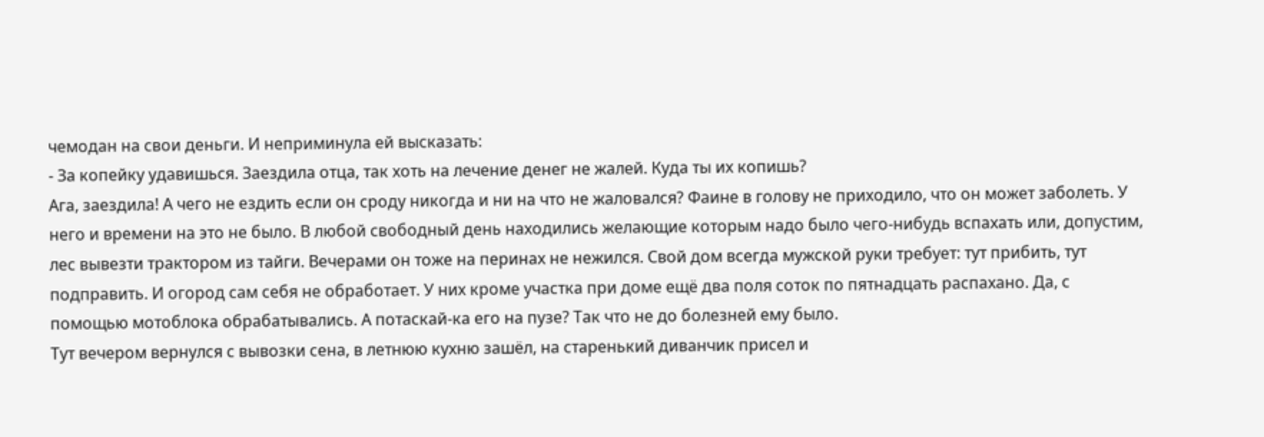чемодан на свои деньги. И неприминула ей высказать:
- За копейку удавишься. Заездила отца, так хоть на лечение денег не жалей. Куда ты их копишь?
Ага, заездила! А чего не ездить если он сроду никогда и ни на что не жаловался? Фаине в голову не приходило, что он может заболеть. У него и времени на это не было. В любой свободный день находились желающие которым надо было чего-нибудь вспахать или, допустим, лес вывезти трактором из тайги. Вечерами он тоже на перинах не нежился. Свой дом всегда мужской руки требует: тут прибить, тут подправить. И огород сам себя не обработает. У них кроме участка при доме ещё два поля соток по пятнадцать распахано. Да, с помощью мотоблока обрабатывались. А потаскай-ка его на пузе? Так что не до болезней ему было.
Тут вечером вернулся с вывозки сена, в летнюю кухню зашёл, на старенький диванчик присел и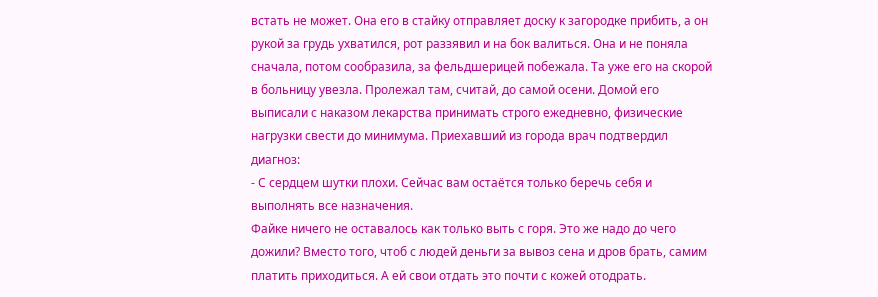встать не может. Она его в стайку отправляет доску к загородке прибить, а он рукой за грудь ухватился, рот раззявил и на бок валиться. Она и не поняла сначала, потом сообразила, за фельдшерицей побежала. Та уже его на скорой в больницу увезла. Пролежал там, считай, до самой осени. Домой его выписали с наказом лекарства принимать строго ежедневно, физические нагрузки свести до минимума. Приехавший из города врач подтвердил диагноз:
- С сердцем шутки плохи. Сейчас вам остаётся только беречь себя и выполнять все назначения.
Файке ничего не оставалось как только выть с горя. Это же надо до чего дожили? Вместо того, чтоб с людей деньги за вывоз сена и дров брать, самим платить приходиться. А ей свои отдать это почти с кожей отодрать.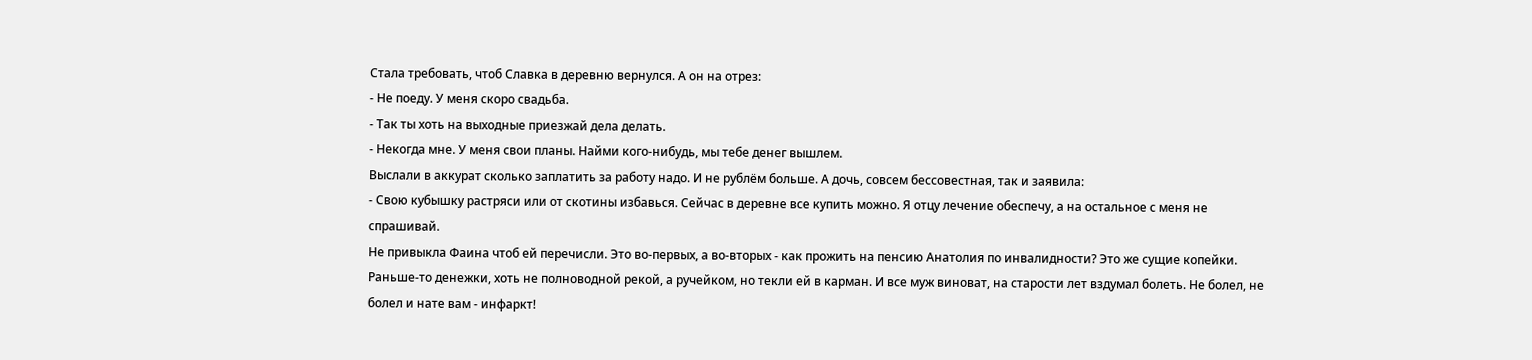Стала требовать, чтоб Славка в деревню вернулся. А он на отрез:
- Не поеду. У меня скоро свадьба.
- Так ты хоть на выходные приезжай дела делать.
- Некогда мне. У меня свои планы. Найми кого-нибудь, мы тебе денег вышлем.
Выслали в аккурат сколько заплатить за работу надо. И не рублём больше. А дочь, совсем бессовестная, так и заявила:
- Свою кубышку растряси или от скотины избавься. Сейчас в деревне все купить можно. Я отцу лечение обеспечу, а на остальное с меня не спрашивай.
Не привыкла Фаина чтоб ей перечисли. Это во-первых, а во-вторых - как прожить на пенсию Анатолия по инвалидности? Это же сущие копейки. Раньше-то денежки, хоть не полноводной рекой, а ручейком, но текли ей в карман. И все муж виноват, на старости лет вздумал болеть. Не болел, не болел и нате вам - инфаркт!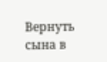Вернуть сына в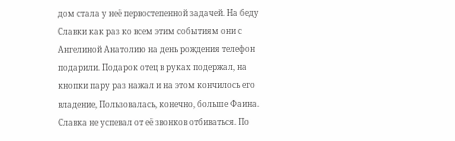дом стала у неё первостепенной задачей. На беду Славки как раз ко всем этим событиям они с Ангелиной Анатолию на день рождения телефон подарили. Подарок отец в руках подержал, на кнопки пару раз нажал и на этом кончилось его владение, Пользовалась, конечно, больше Фаина.
Славка не успевал от её звонков отбиваться. По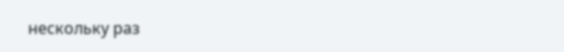нескольку раз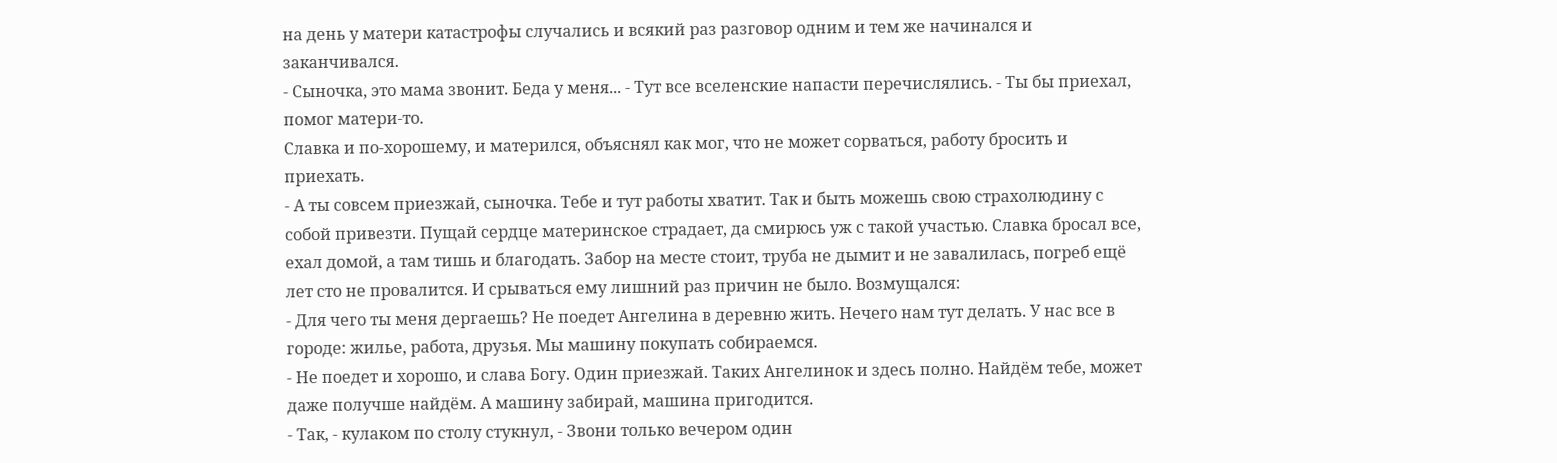на день у матери катастрофы случались и всякий раз разговор одним и тем же начинался и заканчивался.
- Сыночка, это мама звонит. Беда у меня... - Тут все вселенские напасти перечислялись. - Ты бы приехал, помог матери-то.
Славка и по-хорошему, и матерился, объяснял как мог, что не может сорваться, работу бросить и приехать.
- А ты совсем приезжай, сыночка. Тебе и тут работы хватит. Так и быть можешь свою страхолюдину с собой привезти. Пущай сердце материнское страдает, да смирюсь уж с такой участью. Славка бросал все, ехал домой, а там тишь и благодать. Забор на месте стоит, труба не дымит и не завалилась, погреб ещё лет сто не провалится. И срываться ему лишний раз причин не было. Возмущался:
- Для чего ты меня дергаешь? Не поедет Ангелина в деревню жить. Нечего нам тут делать. У нас все в городе: жилье, работа, друзья. Мы машину покупать собираемся.
- Не поедет и хорошо, и слава Богу. Один приезжай. Таких Ангелинок и здесь полно. Найдём тебе, может даже получше найдём. А машину забирай, машина пригодится.
- Так, - кулаком по столу стукнул, - Звони только вечером один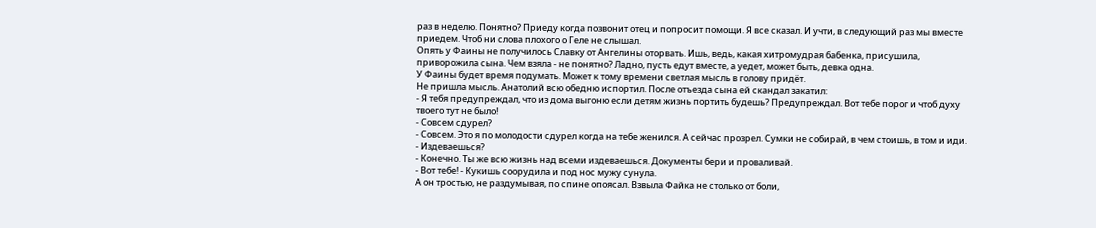раз в неделю. Понятно? Приеду когда позвонит отец и попросит помощи. Я все сказал. И учти, в следующий раз мы вместе приедем. Чтоб ни слова плохого о Геле не слышал.
Опять у Фаины не получилось Славку от Ангелины оторвать. Ишь, ведь, какая хитромудрая бабенка, присушила, приворожила сына. Чем взяла - не понятно? Ладно, пусть едут вместе, а уедет, может быть, девка одна.
У Фаины будет время подумать. Может к тому времени светлая мысль в голову придёт.
Не пришла мысль. Анатолий всю обедню испортил. После отъезда сына ей скандал закатил:
- Я тебя предупреждал, что из дома выгоню если детям жизнь портить будешь? Предупреждал. Вот тебе порог и чтоб духу твоего тут не было!
- Совсем сдурел?
- Совсем. Это я по молодости сдурел когда на тебе женился. А сейчас прозрел. Сумки не собирай, в чем стоишь, в том и иди.
- Издеваешься?
- Конечно. Ты же всю жизнь над всеми издеваешься. Документы бери и проваливай.
- Вот тебе! - Кукишь соорудила и под нос мужу сунула.
А он тростью, не раздумывая, по спине опоясал. Взвыла Файка не столько от боли,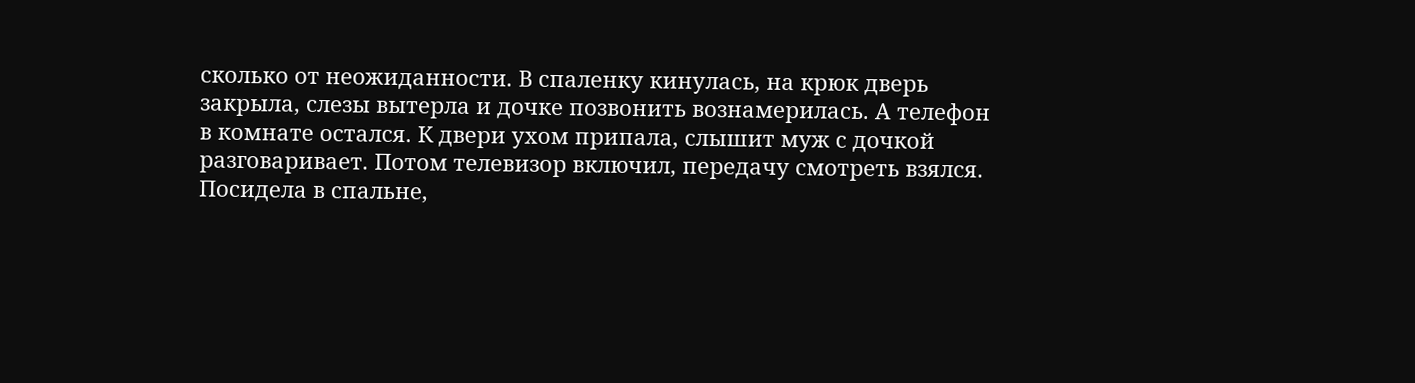сколько от неожиданности. В спаленку кинулась, на крюк дверь закрыла, слезы вытерла и дочке позвонить вознамерилась. А телефон в комнате остался. К двери ухом припала, слышит муж с дочкой разговаривает. Потом телевизор включил, передачу смотреть взялся.
Посидела в спальне,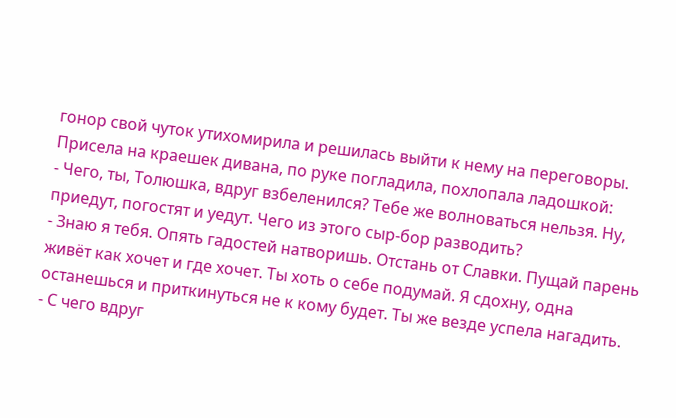гонор свой чуток утихомирила и решилась выйти к нему на переговоры.
Присела на краешек дивана, по руке погладила, похлопала ладошкой:
- Чего, ты, Толюшка, вдруг взбеленился? Тебе же волноваться нельзя. Ну, приедут, погостят и уедут. Чего из этого сыр-бор разводить?
- Знаю я тебя. Опять гадостей натворишь. Отстань от Славки. Пущай парень живёт как хочет и где хочет. Ты хоть о себе подумай. Я сдохну, одна останешься и приткинуться не к кому будет. Ты же везде успела нагадить.
- С чего вдруг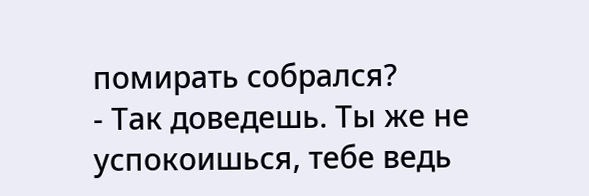помирать собрался?
- Так доведешь. Ты же не успокоишься, тебе ведь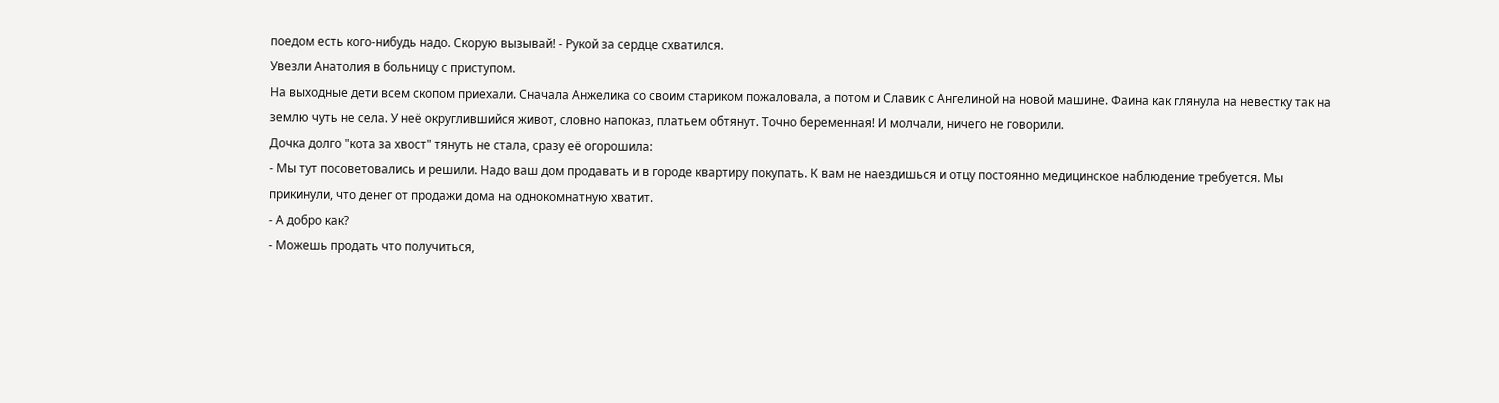поедом есть кого-нибудь надо. Скорую вызывай! - Рукой за сердце схватился.
Увезли Анатолия в больницу с приступом.
На выходные дети всем скопом приехали. Сначала Анжелика со своим стариком пожаловала, а потом и Славик с Ангелиной на новой машине. Фаина как глянула на невестку так на землю чуть не села. У неё округлившийся живот, словно напоказ, платьем обтянут. Точно беременная! И молчали, ничего не говорили.
Дочка долго "кота за хвост" тянуть не стала, сразу её огорошила:
- Мы тут посоветовались и решили. Надо ваш дом продавать и в городе квартиру покупать. К вам не наездишься и отцу постоянно медицинское наблюдение требуется. Мы прикинули, что денег от продажи дома на однокомнатную хватит.
- А добро как?
- Можешь продать что получиться,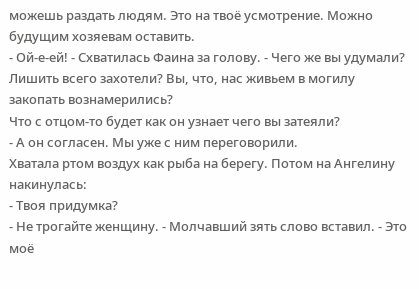можешь раздать людям. Это на твоё усмотрение. Можно будущим хозяевам оставить.
- Ой-е-ей! - Схватилась Фаина за голову. - Чего же вы удумали? Лишить всего захотели? Вы, что, нас живьем в могилу закопать вознамерились?
Что с отцом-то будет как он узнает чего вы затеяли?
- А он согласен. Мы уже с ним переговорили.
Хватала ртом воздух как рыба на берегу. Потом на Ангелину накинулась:
- Твоя придумка?
- Не трогайте женщину. - Молчавший зять слово вставил. - Это моё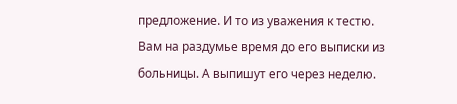предложение. И то из уважения к тестю. Вам на раздумье время до его выписки из больницы. А выпишут его через неделю.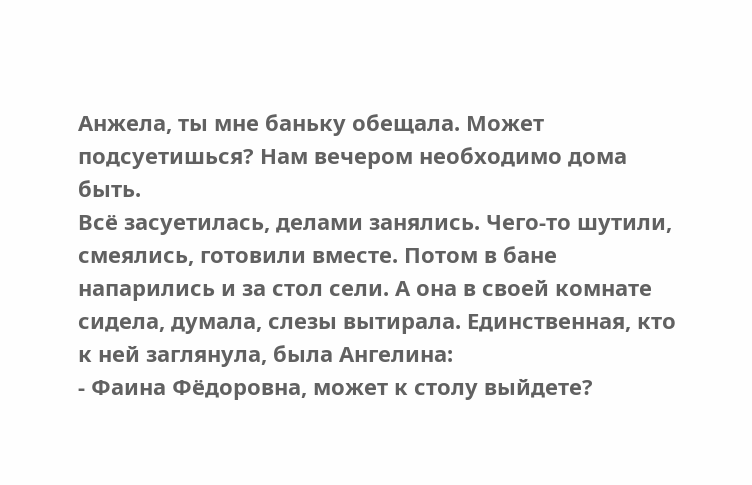Анжела, ты мне баньку обещала. Может подсуетишься? Нам вечером необходимо дома быть.
Всё засуетилась, делами занялись. Чего-то шутили, смеялись, готовили вместе. Потом в бане напарились и за стол сели. А она в своей комнате сидела, думала, слезы вытирала. Единственная, кто к ней заглянула, была Ангелина:
- Фаина Фёдоровна, может к столу выйдете?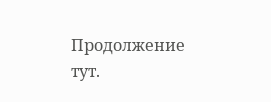Продолжение тут.